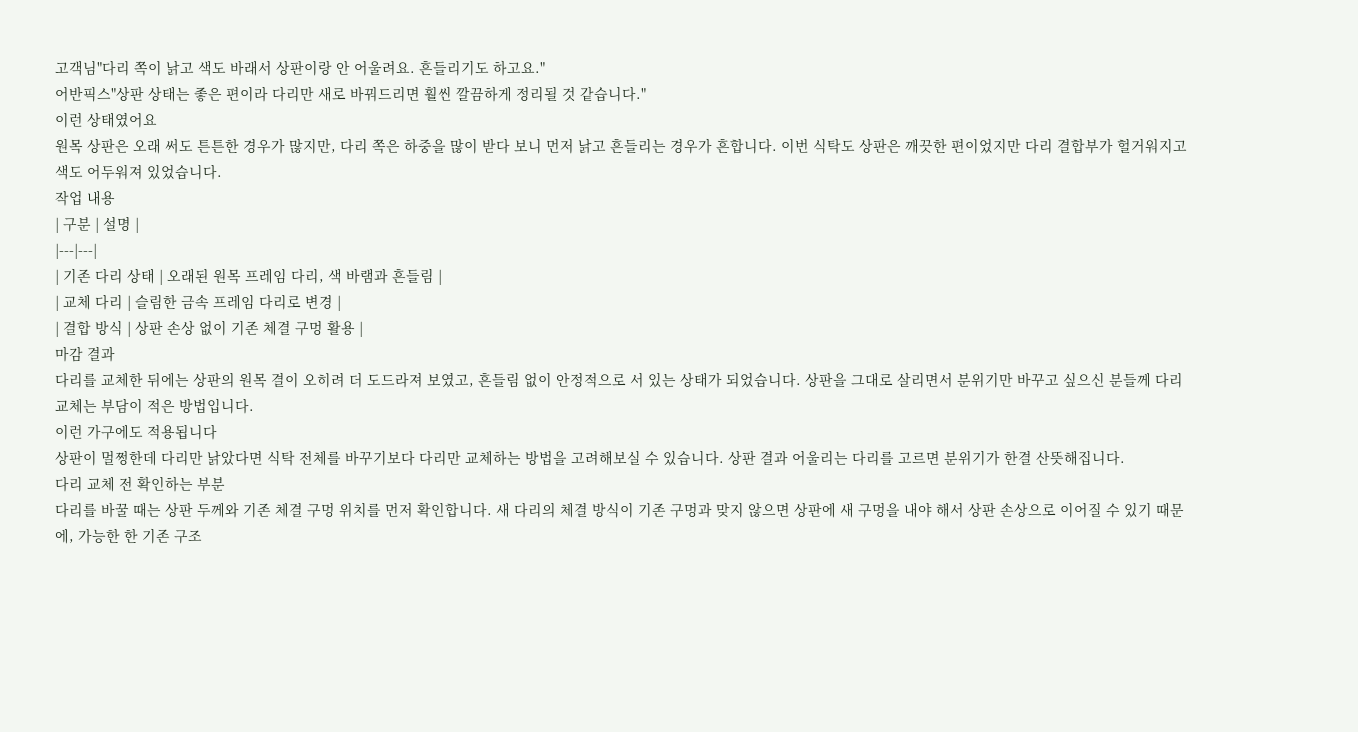고객님"다리 쪽이 낡고 색도 바래서 상판이랑 안 어울려요. 흔들리기도 하고요."
어반픽스"상판 상태는 좋은 편이라 다리만 새로 바꿔드리면 훨씬 깔끔하게 정리될 것 같습니다."
이런 상태였어요
원목 상판은 오래 써도 튼튼한 경우가 많지만, 다리 쪽은 하중을 많이 받다 보니 먼저 낡고 흔들리는 경우가 흔합니다. 이번 식탁도 상판은 깨끗한 편이었지만 다리 결합부가 헐거워지고 색도 어두워져 있었습니다.
작업 내용
| 구분 | 설명 |
|---|---|
| 기존 다리 상태 | 오래된 원목 프레임 다리, 색 바램과 흔들림 |
| 교체 다리 | 슬림한 금속 프레임 다리로 변경 |
| 결합 방식 | 상판 손상 없이 기존 체결 구멍 활용 |
마감 결과
다리를 교체한 뒤에는 상판의 원목 결이 오히려 더 도드라져 보였고, 흔들림 없이 안정적으로 서 있는 상태가 되었습니다. 상판을 그대로 살리면서 분위기만 바꾸고 싶으신 분들께 다리 교체는 부담이 적은 방법입니다.
이런 가구에도 적용됩니다
상판이 멀쩡한데 다리만 낡았다면 식탁 전체를 바꾸기보다 다리만 교체하는 방법을 고려해보실 수 있습니다. 상판 결과 어울리는 다리를 고르면 분위기가 한결 산뜻해집니다.
다리 교체 전 확인하는 부분
다리를 바꿀 때는 상판 두께와 기존 체결 구멍 위치를 먼저 확인합니다. 새 다리의 체결 방식이 기존 구멍과 맞지 않으면 상판에 새 구멍을 내야 해서 상판 손상으로 이어질 수 있기 때문에, 가능한 한 기존 구조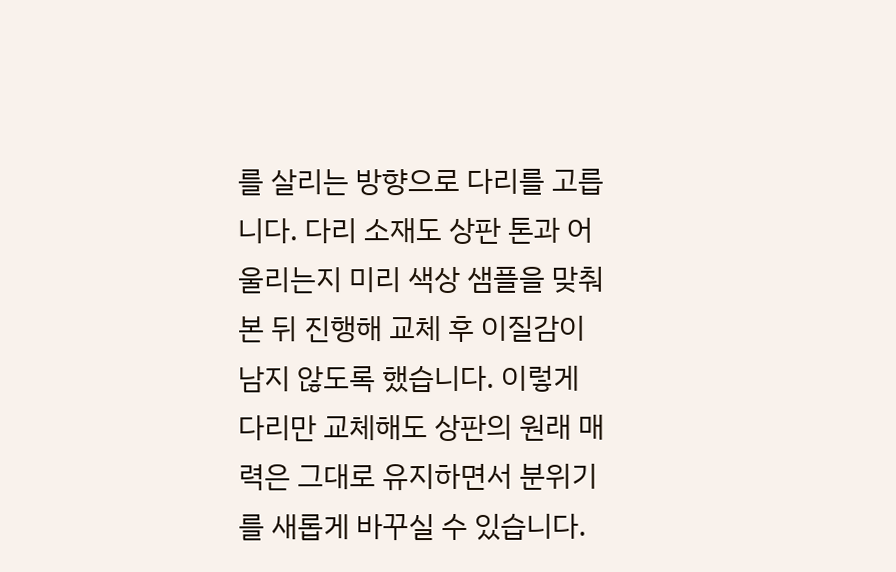를 살리는 방향으로 다리를 고릅니다. 다리 소재도 상판 톤과 어울리는지 미리 색상 샘플을 맞춰본 뒤 진행해 교체 후 이질감이 남지 않도록 했습니다. 이렇게 다리만 교체해도 상판의 원래 매력은 그대로 유지하면서 분위기를 새롭게 바꾸실 수 있습니다.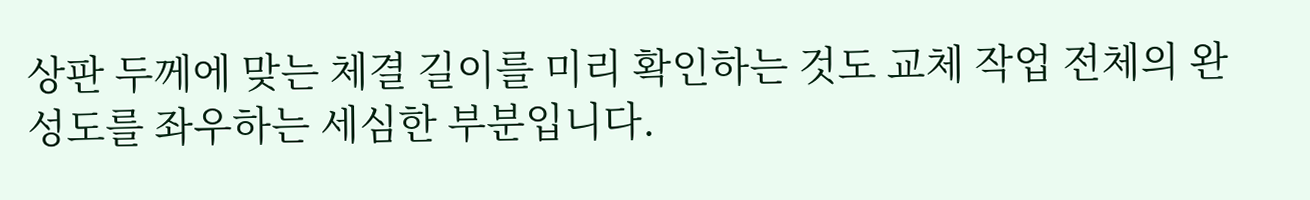상판 두께에 맞는 체결 길이를 미리 확인하는 것도 교체 작업 전체의 완성도를 좌우하는 세심한 부분입니다.